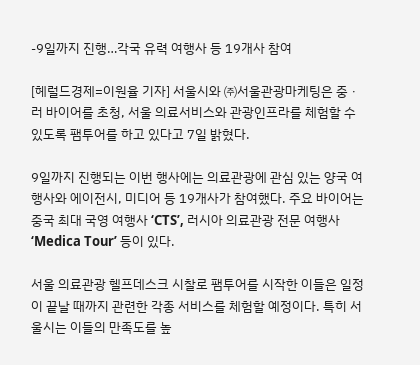-9일까지 진행…각국 유력 여행사 등 19개사 참여

[헤럴드경제=이원율 기자] 서울시와 ㈜서울관광마케팅은 중ㆍ러 바이어를 초청, 서울 의료서비스와 관광인프라를 체험할 수 있도록 팸투어를 하고 있다고 7일 밝혔다.

9일까지 진행되는 이번 행사에는 의료관광에 관심 있는 양국 여행사와 에이전시, 미디어 등 19개사가 참여했다. 주요 바이어는 중국 최대 국영 여행사 ‘CTS’, 러시아 의료관광 전문 여행사 ‘Medica Tour’ 등이 있다.

서울 의료관광 헬프데스크 시찰로 팸투어를 시작한 이들은 일정이 끝날 때까지 관련한 각종 서비스를 체험할 예정이다. 특히 서울시는 이들의 만족도를 높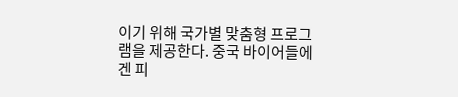이기 위해 국가별 맞춤형 프로그램을 제공한다. 중국 바이어들에겐 피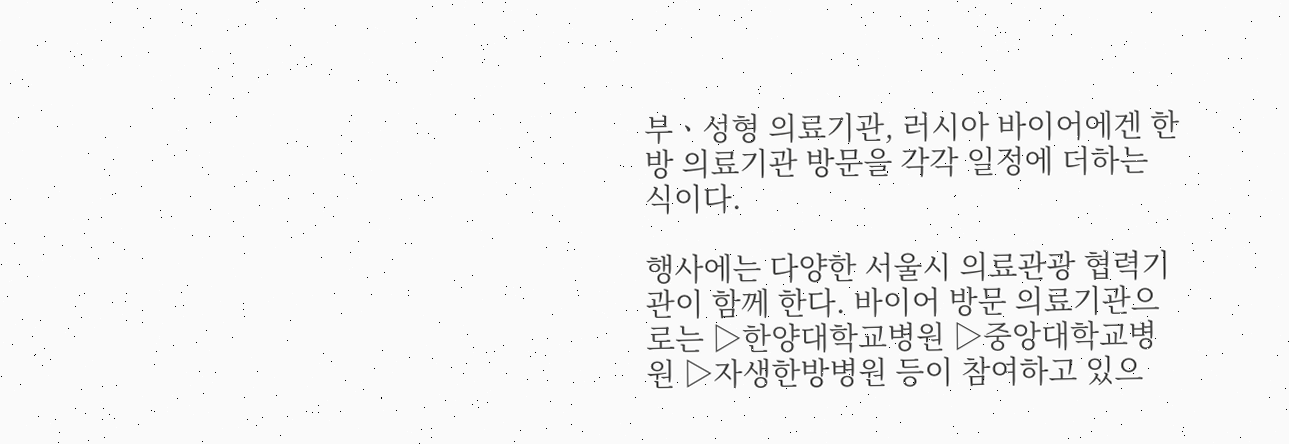부ㆍ성형 의료기관, 러시아 바이어에겐 한방 의료기관 방문을 각각 일정에 더하는 식이다.

행사에는 다양한 서울시 의료관광 협력기관이 함께 한다. 바이어 방문 의료기관으로는 ▷한양대학교병원 ▷중앙대학교병원 ▷자생한방병원 등이 참여하고 있으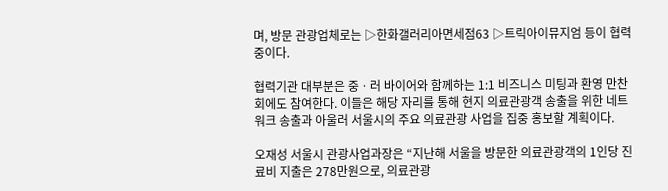며, 방문 관광업체로는 ▷한화갤러리아면세점63 ▷트릭아이뮤지엄 등이 협력 중이다.

협력기관 대부분은 중ㆍ러 바이어와 함께하는 1:1 비즈니스 미팅과 환영 만찬회에도 참여한다. 이들은 해당 자리를 통해 현지 의료관광객 송출을 위한 네트워크 송출과 아울러 서울시의 주요 의료관광 사업을 집중 홍보할 계획이다.

오재성 서울시 관광사업과장은 “지난해 서울을 방문한 의료관광객의 1인당 진료비 지출은 278만원으로, 의료관광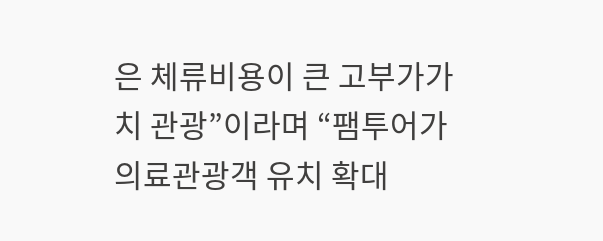은 체류비용이 큰 고부가가치 관광”이라며 “팸투어가 의료관광객 유치 확대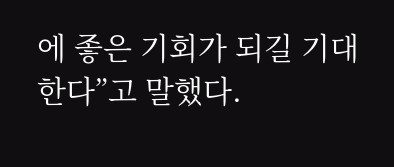에 좋은 기회가 되길 기대한다”고 말했다.